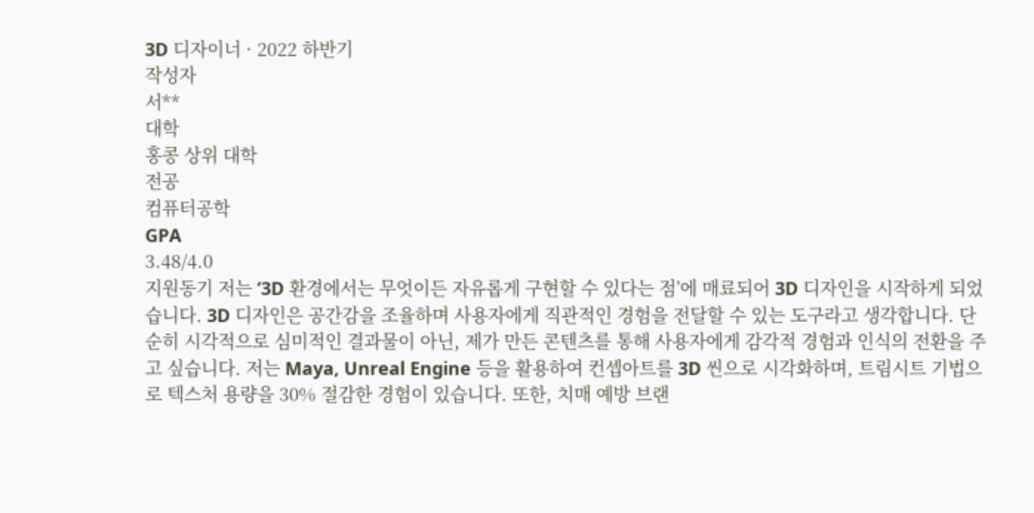3D 디자이너 · 2022 하반기
작성자
서**
대학
홍콩 상위 대학
전공
컴퓨터공학
GPA
3.48/4.0
지원동기 저는 ‘3D 환경에서는 무엇이든 자유롭게 구현할 수 있다는 점’에 매료되어 3D 디자인을 시작하게 되었습니다. 3D 디자인은 공간감을 조율하며 사용자에게 직관적인 경험을 전달할 수 있는 도구라고 생각합니다. 단순히 시각적으로 심미적인 결과물이 아닌, 제가 만든 콘텐츠를 통해 사용자에게 감각적 경험과 인식의 전환을 주고 싶습니다. 저는 Maya, Unreal Engine 등을 활용하여 컨셉아트를 3D 씬으로 시각화하며, 트림시트 기법으로 텍스처 용량을 30% 절감한 경험이 있습니다. 또한, 치매 예방 브랜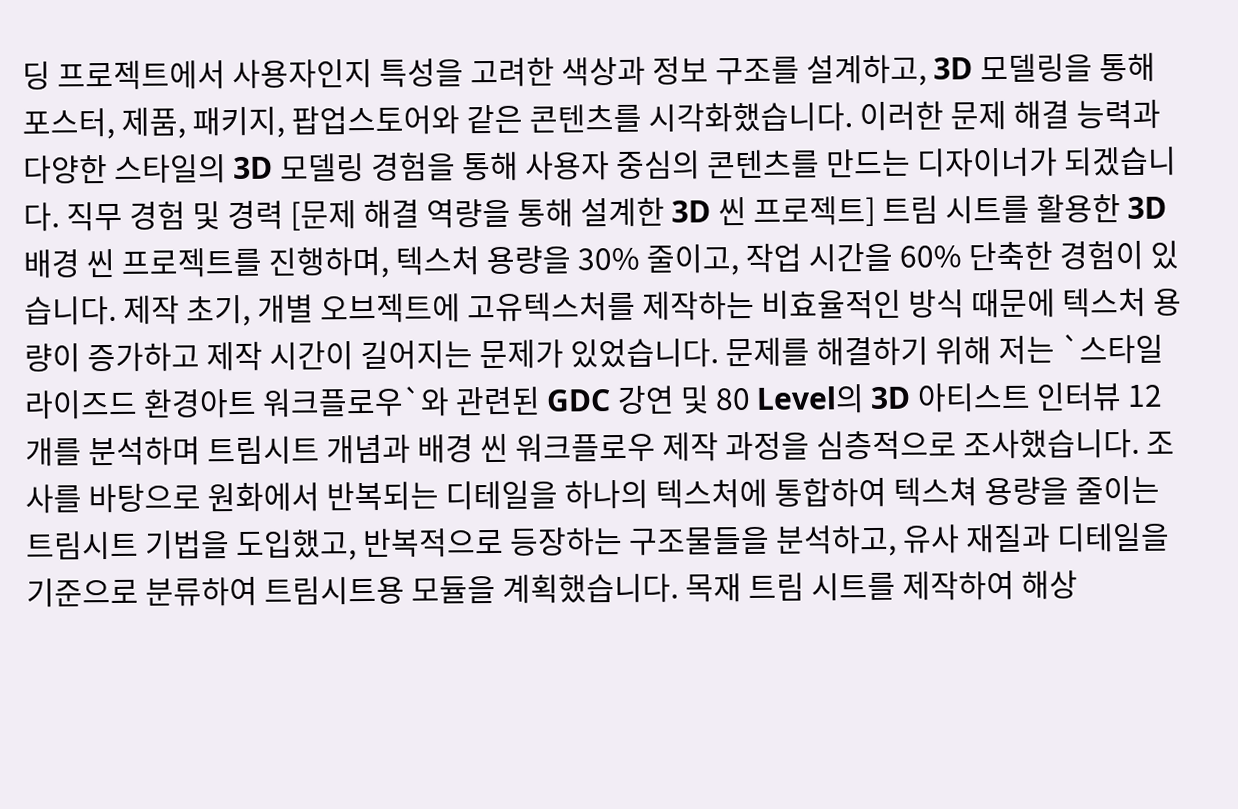딩 프로젝트에서 사용자인지 특성을 고려한 색상과 정보 구조를 설계하고, 3D 모델링을 통해 포스터, 제품, 패키지, 팝업스토어와 같은 콘텐츠를 시각화했습니다. 이러한 문제 해결 능력과 다양한 스타일의 3D 모델링 경험을 통해 사용자 중심의 콘텐츠를 만드는 디자이너가 되겠습니다. 직무 경험 및 경력 [문제 해결 역량을 통해 설계한 3D 씬 프로젝트] 트림 시트를 활용한 3D 배경 씬 프로젝트를 진행하며, 텍스처 용량을 30% 줄이고, 작업 시간을 60% 단축한 경험이 있습니다. 제작 초기, 개별 오브젝트에 고유텍스처를 제작하는 비효율적인 방식 때문에 텍스처 용량이 증가하고 제작 시간이 길어지는 문제가 있었습니다. 문제를 해결하기 위해 저는 `스타일라이즈드 환경아트 워크플로우`와 관련된 GDC 강연 및 80 Level의 3D 아티스트 인터뷰 12개를 분석하며 트림시트 개념과 배경 씬 워크플로우 제작 과정을 심층적으로 조사했습니다. 조사를 바탕으로 원화에서 반복되는 디테일을 하나의 텍스처에 통합하여 텍스쳐 용량을 줄이는 트림시트 기법을 도입했고, 반복적으로 등장하는 구조물들을 분석하고, 유사 재질과 디테일을 기준으로 분류하여 트림시트용 모듈을 계획했습니다. 목재 트림 시트를 제작하여 해상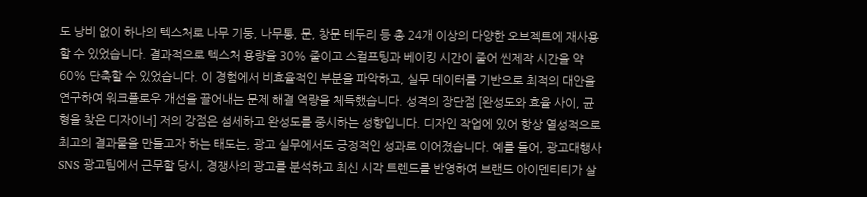도 낭비 없이 하나의 텍스처로 나무 기둥, 나무통, 문, 창문 테두리 등 총 24개 이상의 다양한 오브젝트에 재사용할 수 있었습니다. 결과적으로 텍스처 용량을 30% 줄이고 스컬프팅과 베이킹 시간이 줄어 씬제작 시간을 약 60% 단축할 수 있었습니다. 이 경험에서 비효율적인 부분을 파악하고, 실무 데이터를 기반으로 최적의 대안을 연구하여 워크플로우 개선을 끌어내는 문제 해결 역량을 체득했습니다. 성격의 장단점 [완성도와 효율 사이, 균형을 찾은 디자이너] 저의 강점은 섬세하고 완성도를 중시하는 성향입니다. 디자인 작업에 있어 항상 열성적으로 최고의 결과물을 만들고자 하는 태도는, 광고 실무에서도 긍정적인 성과로 이어졌습니다. 예를 들어, 광고대행사 SNS 광고팀에서 근무할 당시, 경쟁사의 광고를 분석하고 최신 시각 트렌드를 반영하여 브랜드 아이덴티티가 살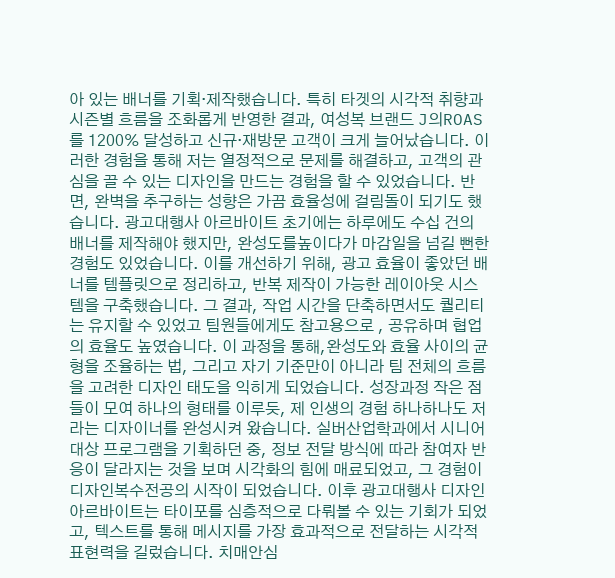아 있는 배너를 기획·제작했습니다. 특히 타겟의 시각적 취향과 시즌별 흐름을 조화롭게 반영한 결과, 여성복 브랜드 J의ROAS를 1200% 달성하고 신규·재방문 고객이 크게 늘어났습니다. 이러한 경험을 통해 저는 열정적으로 문제를 해결하고, 고객의 관심을 끌 수 있는 디자인을 만드는 경험을 할 수 있었습니다. 반면, 완벽을 추구하는 성향은 가끔 효율성에 걸림돌이 되기도 했습니다. 광고대행사 아르바이트 초기에는 하루에도 수십 건의 배너를 제작해야 했지만, 완성도를높이다가 마감일을 넘길 뻔한 경험도 있었습니다. 이를 개선하기 위해, 광고 효율이 좋았던 배너를 템플릿으로 정리하고, 반복 제작이 가능한 레이아웃 시스템을 구축했습니다. 그 결과, 작업 시간을 단축하면서도 퀄리티는 유지할 수 있었고 팀원들에게도 참고용으로 , 공유하며 협업의 효율도 높였습니다. 이 과정을 통해,완성도와 효율 사이의 균형을 조율하는 법, 그리고 자기 기준만이 아니라 팀 전체의 흐름을 고려한 디자인 태도을 익히게 되었습니다. 성장과정 작은 점들이 모여 하나의 형태를 이루듯, 제 인생의 경험 하나하나도 저라는 디자이너를 완성시켜 왔습니다. 실버산업학과에서 시니어 대상 프로그램을 기획하던 중, 정보 전달 방식에 따라 참여자 반응이 달라지는 것을 보며 시각화의 힘에 매료되었고, 그 경험이 디자인복수전공의 시작이 되었습니다. 이후 광고대행사 디자인 아르바이트는 타이포를 심층적으로 다뤄볼 수 있는 기회가 되었고, 텍스트를 통해 메시지를 가장 효과적으로 전달하는 시각적 표현력을 길렀습니다. 치매안심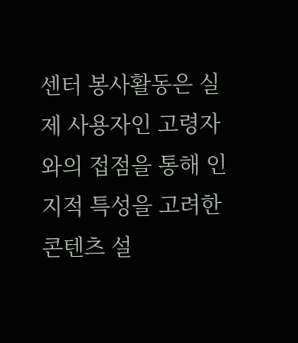센터 봉사활동은 실제 사용자인 고령자와의 접점을 통해 인지적 특성을 고려한 콘텐츠 설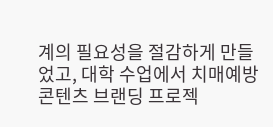계의 필요성을 절감하게 만들었고, 대학 수업에서 치매예방 콘텐츠 브랜딩 프로젝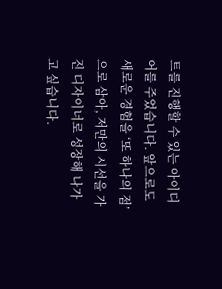트를 진행할 수 있는 아이디어를 주었습니다. 앞으로도 새로운 경험을 ‘또 하나의 점’으로 삼아, 저만의 시선을 가진 디자이너로 성장해 나가고 싶습니다.